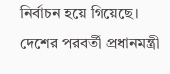নির্বাচন হয়ে গিয়েছে। দেশের পরবর্তী প্রধানমন্ত্রী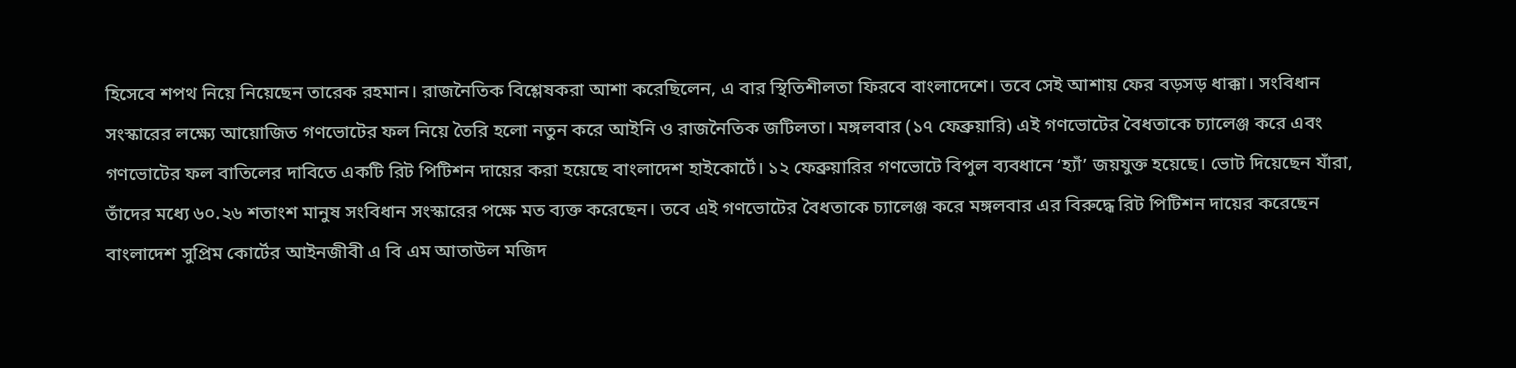হিসেবে শপথ নিয়ে নিয়েছেন তারেক রহমান। রাজনৈতিক বিশ্লেষকরা আশা করেছিলেন, এ বার স্থিতিশীলতা ফিরবে বাংলাদেশে। তবে সেই আশায় ফের বড়সড় ধাক্কা। সংবিধান সংস্কারের লক্ষ্যে আয়োজিত গণভোটের ফল নিয়ে তৈরি হলো নতুন করে আইনি ও রাজনৈতিক জটিলতা। মঙ্গলবার (১৭ ফেব্রুয়ারি) এই গণভোটের বৈধতাকে চ্যালেঞ্জ করে এবং গণভোটের ফল বাতিলের দাবিতে একটি রিট পিটিশন দায়ের করা হয়েছে বাংলাদেশ হাইকোর্টে। ১২ ফেব্রুয়ারির গণভোটে বিপুল ব্যবধানে ‘হ্যাঁ’ জয়যুক্ত হয়েছে। ভোট দিয়েছেন যাঁরা, তাঁদের মধ্যে ৬০.২৬ শতাংশ মানুষ সংবিধান সংস্কারের পক্ষে মত ব্যক্ত করেছেন। তবে এই গণভোটের বৈধতাকে চ্যালেঞ্জ করে মঙ্গলবার এর বিরুদ্ধে রিট পিটিশন দায়ের করেছেন বাংলাদেশ সুপ্রিম কোর্টের আইনজীবী এ বি এম আতাউল মজিদ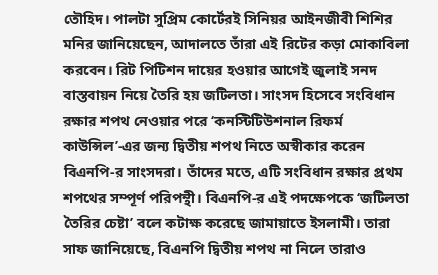তৌহিদ। পালটা সুপ্রিম কোর্টেরই সিনিয়র আইনজীবী শিশির মনির জানিয়েছেন, আদালতে তাঁরা এই রিটের কড়া মোকাবিলা করবেন। রিট পিটিশন দায়ের হওয়ার আগেই জুলাই সনদ বাস্তবায়ন নিয়ে তৈরি হয় জটিলতা। সাংসদ হিসেবে সংবিধান রক্ষার শপথ নেওয়ার পরে ‘কনস্টিটিউশনাল রিফর্ম কাউন্সিল’-এর জন্য দ্বিতীয় শপথ নিতে অস্বীকার করেন বিএনপি-র সাংসদরা। তাঁদের মতে, এটি সংবিধান রক্ষার প্রথম শপথের সম্পূর্ণ পরিপন্থী। বিএনপি-র এই পদক্ষেপকে ‘জটিলতা তৈরির চেষ্টা’ বলে কটাক্ষ করেছে জামায়াতে ইসলামী। তারা সাফ জানিয়েছে, বিএনপি দ্বিতীয় শপথ না নিলে তারাও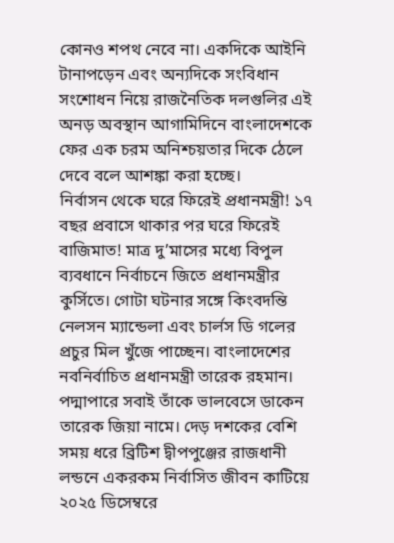কোনও শপথ নেবে না। একদিকে আইনি টানাপড়েন এবং অন্যদিকে সংবিধান সংশোধন নিয়ে রাজনৈতিক দলগুলির এই অনড় অবস্থান আগামিদিনে বাংলাদেশকে ফের এক চরম অনিশ্চয়তার দিকে ঠেলে দেবে বলে আশঙ্কা করা হচ্ছে।
নির্বাসন থেকে ঘরে ফিরেই প্রধানমন্ত্রী! ১৭ বছর প্রবাসে থাকার পর ঘরে ফিরেই বাজিমাত! মাত্র দু’মাসের মধ্যে বিপুল ব্যবধানে নির্বাচনে জিতে প্রধানমন্ত্রীর কুর্সিতে। গোটা ঘটনার সঙ্গে কিংবদন্তি নেলসন ম্যান্ডেলা এবং চার্লস ডি গলের প্রচুর মিল খুঁজে পাচ্ছেন। বাংলাদেশের নবনির্বাচিত প্রধানমন্ত্রী তারেক রহমান। পদ্মাপারে সবাই তাঁকে ভালবেসে ডাকেন তারেক জিয়া নামে। দেড় দশকের বেশি সময় ধরে ব্রিটিশ দ্বীপপুঞ্জের রাজধানী লন্ডনে একরকম নির্বাসিত জীবন কাটিয়ে ২০২৫ ডিসেম্বরে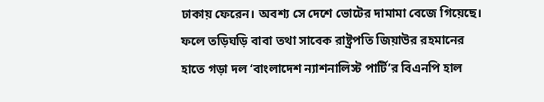ঢাকায় ফেরেন। অবশ্য সে দেশে ভোটের দামামা বেজে গিয়েছে। ফলে তড়িঘড়ি বাবা তথা সাবেক রাষ্ট্রপতি জিয়াউর রহমানের হাতে গড়া দল ‘বাংলাদেশ ন্যাশনালিস্ট পার্টি’র বিএনপি হাল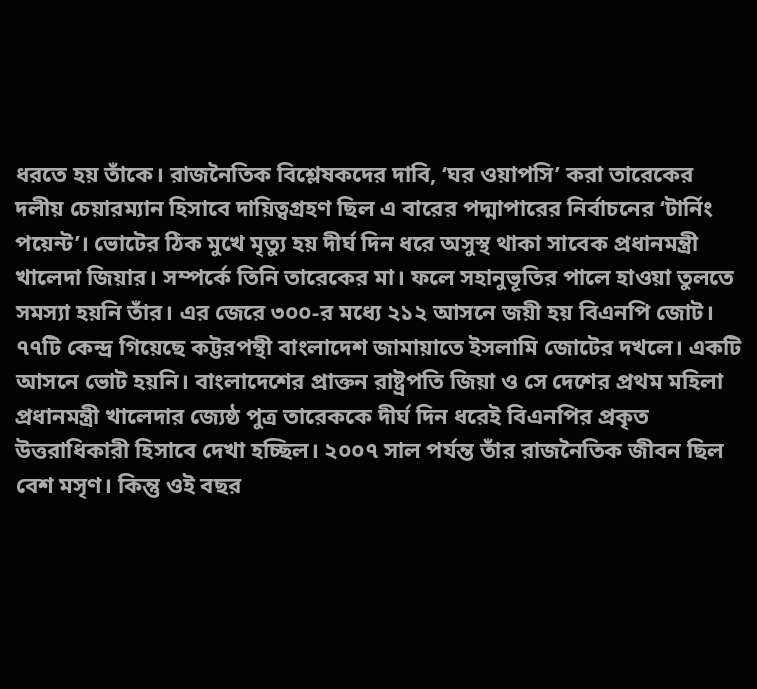ধরতে হয় তাঁকে। রাজনৈতিক বিশ্লেষকদের দাবি, ‘ঘর ওয়াপসি’ করা তারেকের দলীয় চেয়ারম্যান হিসাবে দায়িত্বগ্রহণ ছিল এ বারের পদ্মাপারের নির্বাচনের ‘টার্নিং পয়েন্ট’। ভোটের ঠিক মুখে মৃত্যু হয় দীর্ঘ দিন ধরে অসুস্থ থাকা সাবেক প্রধানমন্ত্রী খালেদা জিয়ার। সম্পর্কে তিনি তারেকের মা। ফলে সহানুভূতির পালে হাওয়া তুলতে সমস্যা হয়নি তাঁর। এর জেরে ৩০০-র মধ্যে ২১২ আসনে জয়ী হয় বিএনপি জোট। ৭৭টি কেন্দ্র গিয়েছে কট্টরপন্থী বাংলাদেশ জামায়াতে ইসলামি জোটের দখলে। একটি আসনে ভোট হয়নি। বাংলাদেশের প্রাক্তন রাষ্ট্রপতি জিয়া ও সে দেশের প্রথম মহিলা প্রধানমন্ত্রী খালেদার জ্যেষ্ঠ পুত্র তারেককে দীর্ঘ দিন ধরেই বিএনপির প্রকৃত উত্তরাধিকারী হিসাবে দেখা হচ্ছিল। ২০০৭ সাল পর্যন্ত তাঁর রাজনৈতিক জীবন ছিল বেশ মসৃণ। কিন্তু ওই বছর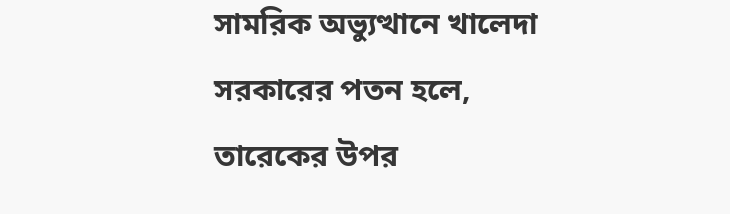সামরিক অভ্যুত্থানে খালেদা সরকারের পতন হলে, তারেকের উপর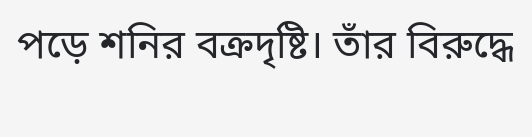পড়ে শনির বক্রদৃষ্টি। তাঁর বিরুদ্ধে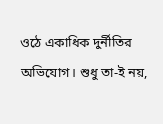ওঠে একাধিক দুর্নীতির অভিযোগ। শুধু তা-ই নয়,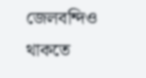জেলবন্দিও থাকতে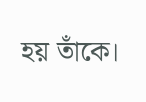হয় তাঁকে।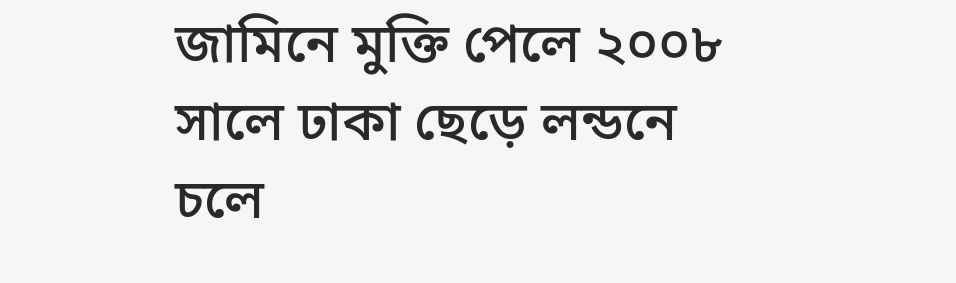জামিনে মুক্তি পেলে ২০০৮ সালে ঢাকা ছেড়ে লন্ডনে চলে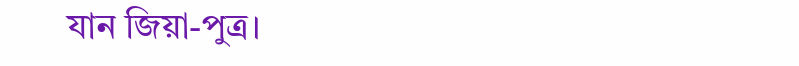যান জিয়া-পুত্র।